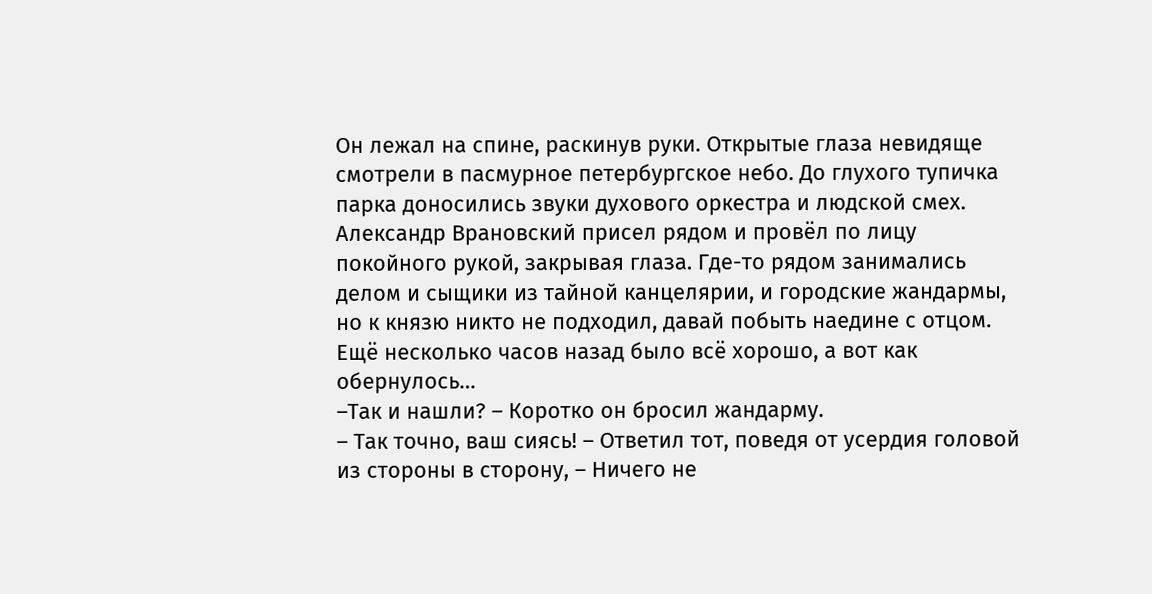Он лежал на спине, раскинув руки. Открытые глаза невидяще смотрели в пасмурное петербургское небо. До глухого тупичка парка доносились звуки духового оркестра и людской смех. Александр Врановский присел рядом и провёл по лицу покойного рукой, закрывая глаза. Где-то рядом занимались делом и сыщики из тайной канцелярии, и городские жандармы, но к князю никто не подходил, давай побыть наедине с отцом. Ещё несколько часов назад было всё хорошо, а вот как обернулось…
–Так и нашли? – Коротко он бросил жандарму.
– Так точно, ваш сиясь! – Ответил тот, поведя от усердия головой из стороны в сторону, – Ничего не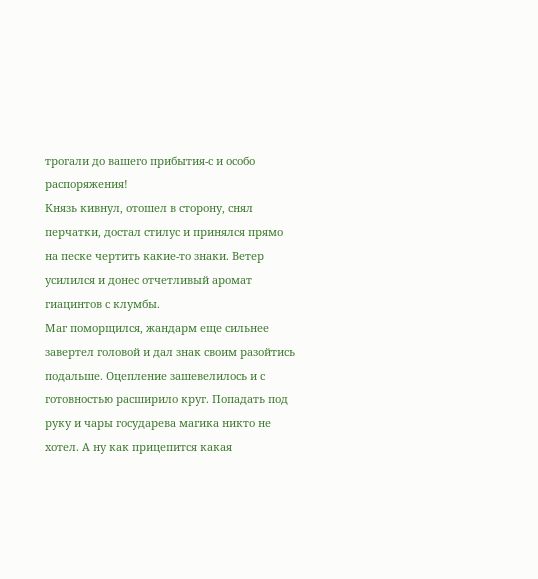трогали до вашего прибытия-с и особо распоряжения!
Князь кивнул, отошел в сторону, снял перчатки, достал стилус и принялся прямо на песке чертить какие-то знаки. Ветер усилился и донес отчетливый аромат гиацинтов с клумбы.
Маг поморщился, жандарм еще сильнее завертел головой и дал знак своим разойтись подальше. Оцепление зашевелилось и с готовностью расширило круг. Попадать под руку и чары государева магика никто не хотел. А ну как прицепится какая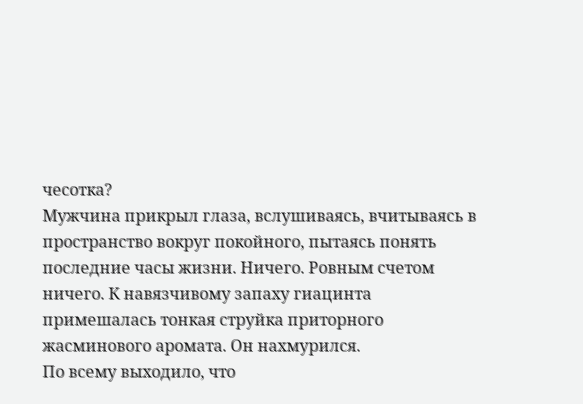чесотка?
Мужчина прикрыл глаза, вслушиваясь, вчитываясь в пространство вокруг покойного, пытаясь понять последние часы жизни. Ничего. Ровным счетом ничего. К навязчивому запаху гиацинта примешалась тонкая струйка приторного жасминового аромата. Он нахмурился.
По всему выходило, что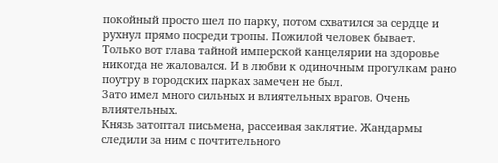покойный просто шел по парку, потом схватился за сердце и рухнул прямо посреди тропы. Пожилой человек бывает.
Только вот глава тайной имперской канцелярии на здоровье никогда не жаловался. И в любви к одиночным прогулкам рано поутру в городских парках замечен не был.
Зато имел много сильных и влиятельных врагов. Очень влиятельных.
Князь затоптал письмена, рассеивая заклятие. Жандармы следили за ним с почтительного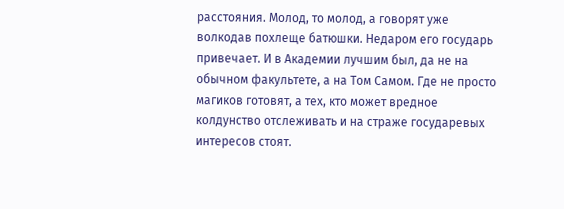расстояния. Молод, то молод, а говорят уже волкодав похлеще батюшки. Недаром его государь привечает. И в Академии лучшим был, да не на обычном факультете, а на Том Самом. Где не просто магиков готовят, а тех, кто может вредное колдунство отслеживать и на страже государевых интересов стоят.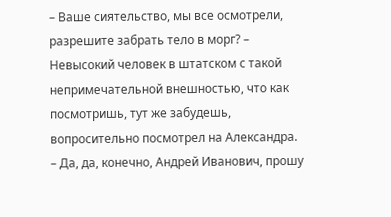– Ваше сиятельство, мы все осмотрели, разрешите забрать тело в морг? – Невысокий человек в штатском с такой непримечательной внешностью, что как посмотришь, тут же забудешь, вопросительно посмотрел на Александра.
– Да, да, конечно, Андрей Иванович, прошу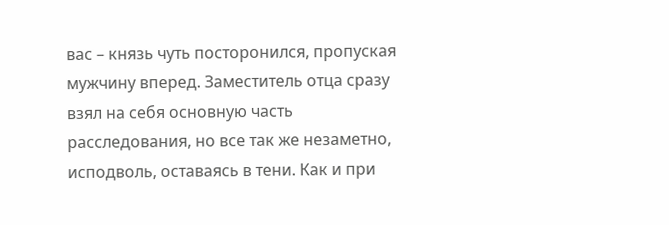вас – князь чуть посторонился, пропуская мужчину вперед. Заместитель отца сразу взял на себя основную часть расследования, но все так же незаметно, исподволь, оставаясь в тени. Как и при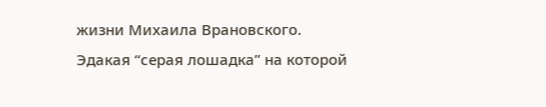жизни Михаила Врановского. Эдакая “серая лошадка” на которой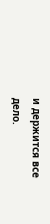и держится все дело.